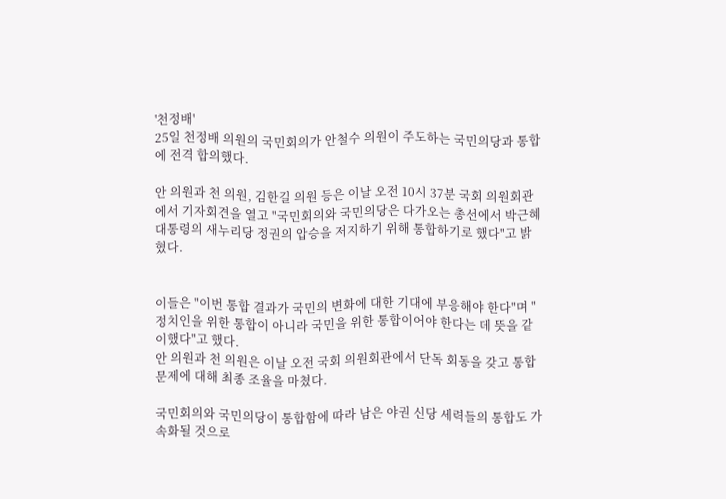'천정배'
25일 천정배 의원의 국민회의가 안철수 의원이 주도하는 국민의당과 통합에 전격 합의했다.

안 의원과 천 의원, 김한길 의원 등은 이날 오전 10시 37분 국회 의원회관에서 기자회견을 열고 "국민회의와 국민의당은 다가오는 총선에서 박근혜 대통령의 새누리당 정권의 압승을 저지하기 위해 통합하기로 했다"고 밝혔다.


이들은 "이번 통합 결과가 국민의 변화에 대한 기대에 부응해야 한다"며 "정치인을 위한 통합이 아니라 국민을 위한 통합이어야 한다는 데 뜻을 같이했다"고 했다.
안 의원과 천 의원은 이날 오전 국회 의원회관에서 단독 회동을 갖고 통합 문제에 대해 최종 조율을 마쳤다.

국민회의와 국민의당이 통합함에 따라 남은 야권 신당 세력들의 통합도 가속화될 것으로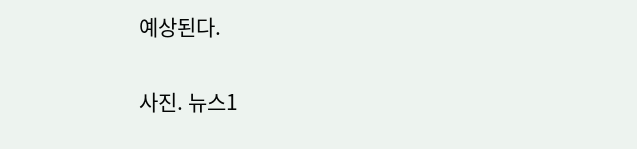예상된다.

사진. 뉴스1